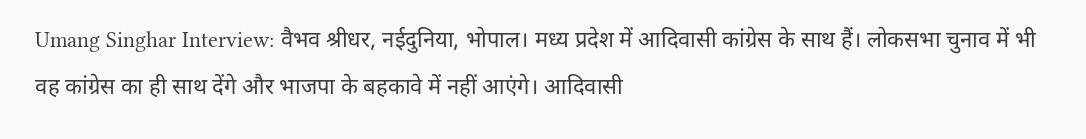Umang Singhar Interview: वैभव श्रीधर, नईदुनिया, भोपाल। मध्य प्रदेश में आदिवासी कांग्रेस के साथ हैं। लोकसभा चुनाव में भी वह कांग्रेस का ही साथ देंगे और भाजपा के बहकावे में नहीं आएंगे। आदिवासी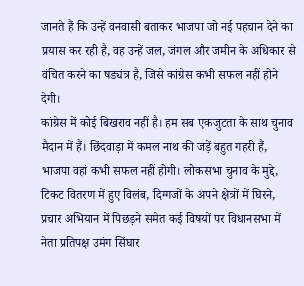जानते हैं कि उन्हें वनवासी बताकर भाजपा जो नई पहचान देने का प्रयास कर रही है, वह उन्हें जल, जंगल और जमीन के अधिकार से वंचित करने का षड्यंत्र है, जिसे कांग्रेस कभी सफल नहीं होने देगी।
कांग्रेस में कोई बिखराव नहीं है। हम सब एकजुटता के साथ चुनाव मैदान में हैं। छिंदवाड़ा में कमल नाथ की जड़ें बहुत गहरी हैं, भाजपा वहां कभी सफल नहीं होगी। लोकसभा चुनाव के मुद्दे, टिकट वितरण में हुए विलंब, दिग्गजों के अपने क्षेत्रों में घिरने, प्रचार अभियान में पिछड़ने समेत कई विषयों पर विधानसभा में नेता प्रतिपक्ष उमंग सिंघार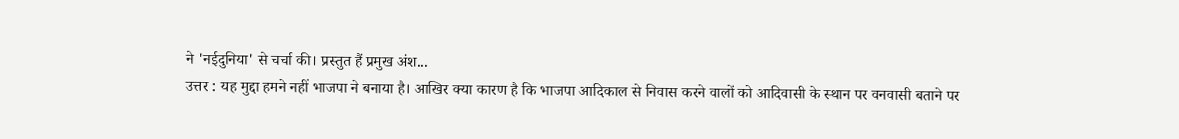ने 'नईदुनिया' से चर्चा की। प्रस्तुत हैं प्रमुख अंश...
उत्तर : यह मुद्दा हमने नहीं भाजपा ने बनाया है। आखिर क्या कारण है कि भाजपा आदिकाल से निवास करने वालों को आदिवासी के स्थान पर वनवासी बताने पर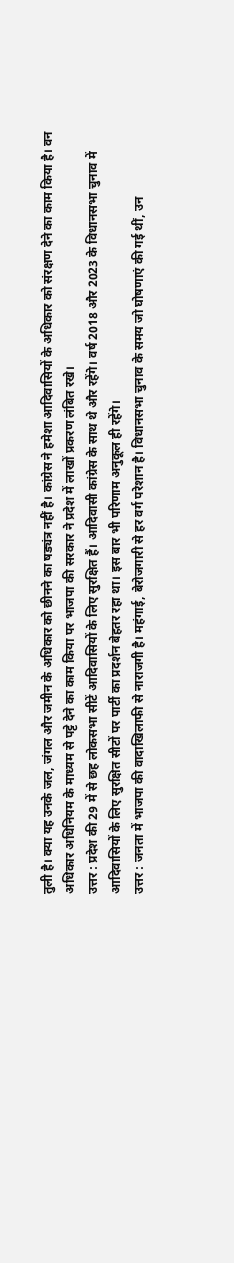तुली है। क्या यह उनके जल, जंगल और जमीन के अधिकार को छीनने का षड्यंत्र नहीं है। कांग्रेस ने हमेशा आदिवासियों के अधिकार को संरक्षण देने का काम किया है। वन अधिकार अधिनियम के माध्यम से पट्टे देने का काम किया पर भाजपा की सरकार ने प्रदेश में लाखों प्रकरण लंबित रखे।
उत्तर : प्रदेश की 29 में से छह लोकसभा सीटें आदिवासियों के लिए सुरक्षित हैं। आदिवासी कांग्रेस के साथ थे और रहेंगे। वर्ष 2018 और 2023 के विधानसभा चुनाव में आदिवासियों के लिए सुरक्षित सीटों पर पार्टी का प्रदर्शन बेहतर रहा था। इस बार भी परिणाम अनुकूल ही रहेंगे।
उत्तर : जनता में भाजपा की वादाखिलाफी से नाराजगी है। महंगाई, बेरोजगारी से हर वर्ग परेशान है। विधानसभा चुनाव के समय जो घोषणाएं की गई थीं, उन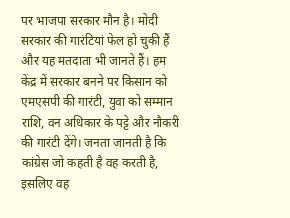पर भाजपा सरकार मौन है। मोदी सरकार की गारंटियां फेल हो चुकी हैं और यह मतदाता भी जानते हैं। हम केंद्र में सरकार बनने पर किसान को एमएसपी की गारंटी, युवा को सम्मान राशि, वन अधिकार के पट्टे और नौकरी की गारंटी देंगे। जनता जानती है कि कांग्रेस जो कहती है वह करती है, इसलिए वह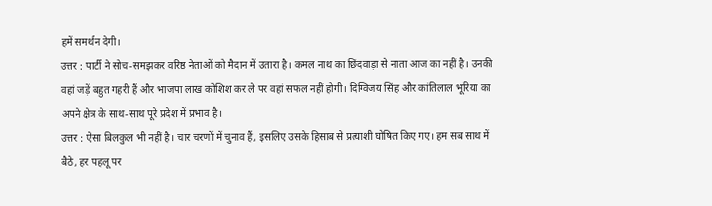हमें समर्थन देगी।
उत्तर : पार्टी ने सोच-समझकर वरिष्ठ नेताओं को मैदान में उतारा है। कमल नाथ का छिंदवाड़ा से नाता आज का नहीं है। उनकी वहां जड़ें बहुत गहरी हैं और भाजपा लाख कोशिश कर ले पर वहां सफल नहीं होगी। दिग्विजय सिंह और कांतिलाल भूरिया का अपने क्षेत्र के साथ-साथ पूरे प्रदेश में प्रभाव है।
उत्तर : ऐसा बिलकुल भी नहीं है। चार चरणों में चुनाव हैं, इसलिए उसके हिसाब से प्रत्याशी घोषित किए गए। हम सब साथ में बैठे, हर पहलू पर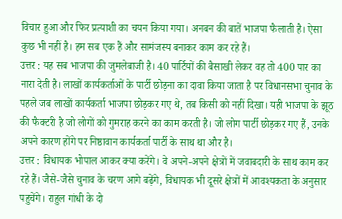विचार हुआ और फिर प्रत्याशी का चयन किया गया। अनबन की बातें भाजपा फैलाती है। ऐसा कुछ भी नहीं है। हम सब एक हैं और सामंजस्य बनाकर काम कर रहे हैं।
उत्तर : यह सब भाजपा की जुमलेबाजी है। 40 पार्टियों की बैसाखी लेकर वह तो 400 पार का नारा देती है। लाखों कार्यकर्ताओं के पार्टी छोड़ना का दावा किया जाता है पर विधानसभा चुनाव के पहले जब लाखों कार्यकर्ता भाजपा छोड़कर गए थे, तब किसी को नहीं दिखा। यही भाजपा के झूठ की फैक्टरी है जो लोगों को गुमराह करने का काम करती है। जो लोग पार्टी छोड़कर गए हैं, उनके अपने कारण होंगे पर निष्ठावान कार्यकर्ता पार्टी के साथ था और है।
उत्तर : विधायक भोपाल आकर क्या करेंगे। वे अपने-अपने क्षेत्रों में जवाबदारी के साथ काम कर रहे हैं। जैसे-जैसे चुनाव के चरण आगे बढ़ेंगे, विधायक भी दूसरे क्षेत्रों में आवश्यकता के अनुसार पहुचेंगे। राहुल गांधी के दो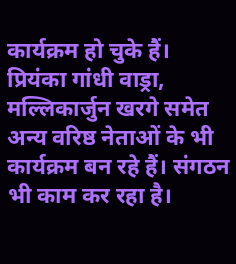कार्यक्रम हो चुके हैं। प्रियंका गांधी वाड्रा, मल्लिकार्जुन खरगे समेत अन्य वरिष्ठ नेताओं के भी कार्यक्रम बन रहे हैं। संगठन भी काम कर रहा है।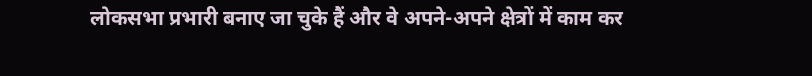लोकसभा प्रभारी बनाए जा चुके हैं और वे अपने-अपने क्षेत्रों में काम कर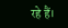रहे हैं।